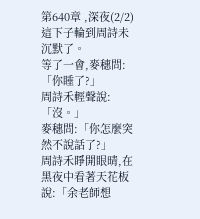第640章 ,深夜(2/2)
這下子輪到周詩未沉默了。
等了一會,麥穗問:「你睡了?」
周詩禾輕聲說:「沒。」
麥穗問:「你怎麼突然不說話了?」
周詩禾睜開眼晴,在黑夜中看著天花板說:「余老師想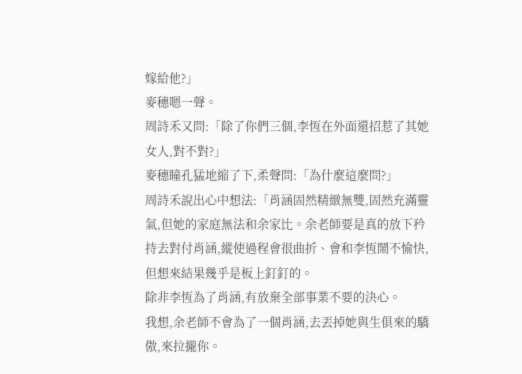嫁給他?」
麥穗嗯一聲。
周詩禾又問:「除了你們三個,李恆在外面還招惹了其她女人,對不對?」
麥穗瞳孔猛地縮了下,柔聲問:「為什麼這麼問?」
周詩禾說出心中想法:「肖涵固然精緻無雙,固然充滿靈氣,但她的家庭無法和余家比。余老師要是真的放下矜持去對付肖涵,縱使過程會很曲折、會和李恆鬧不愉快,但想來結果幾乎是板上釘釘的。
除非李恆為了肖涵,有放棄全部事業不要的決心。
我想,余老師不會為了一個肖涵,去丟掉她與生俱來的驕傲,來拉攏你。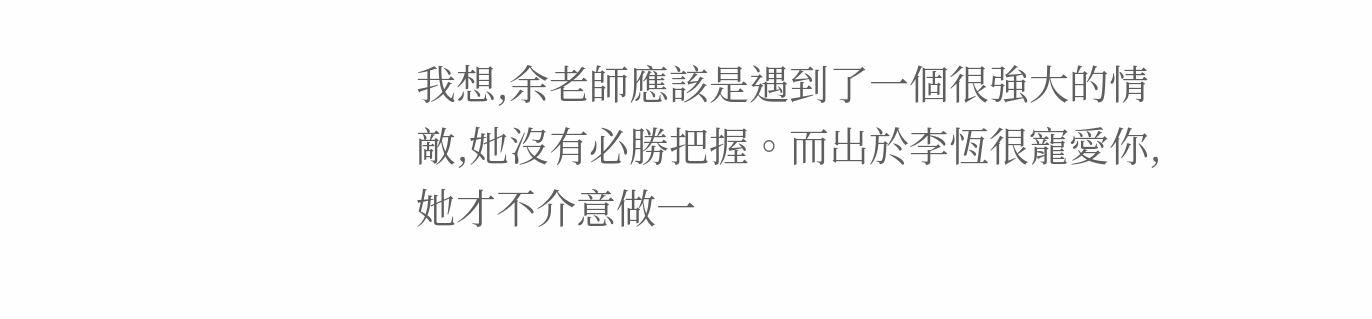我想,余老師應該是遇到了一個很強大的情敵,她沒有必勝把握。而出於李恆很寵愛你,她才不介意做一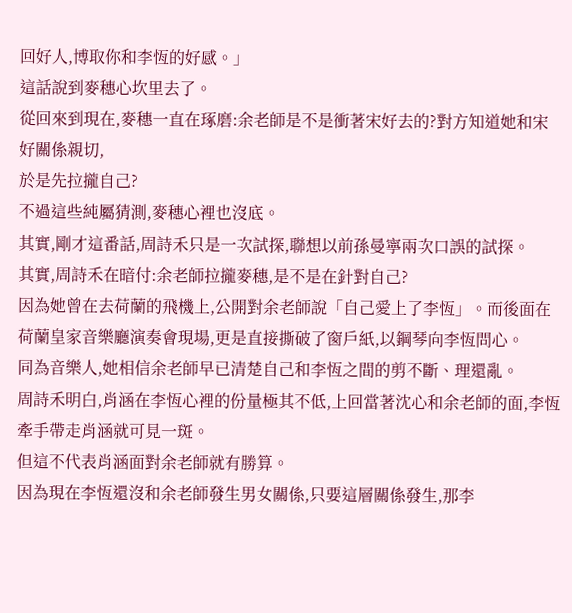回好人,博取你和李恆的好感。」
這話說到麥穗心坎里去了。
從回來到現在,麥穗一直在琢磨:余老師是不是衝著宋好去的?對方知道她和宋好關係親切,
於是先拉攏自己?
不過這些純屬猜測,麥穗心裡也沒底。
其實,剛才這番話,周詩禾只是一次試探,聯想以前孫曼寧兩次口誤的試探。
其實,周詩禾在暗付:余老師拉攏麥穗,是不是在針對自己?
因為她曾在去荷蘭的飛機上,公開對余老師說「自己愛上了李恆」。而後面在荷蘭皇家音樂廳演奏會現場,更是直接撕破了窗戶紙,以鋼琴向李恆問心。
同為音樂人,她相信余老師早已清楚自己和李恆之間的剪不斷、理還亂。
周詩禾明白,肖涵在李恆心裡的份量極其不低,上回當著沈心和余老師的面,李恆牽手帶走肖涵就可見一斑。
但這不代表肖涵面對余老師就有勝算。
因為現在李恆還沒和余老師發生男女關係,只要這層關係發生,那李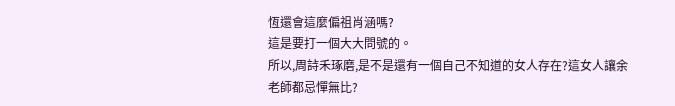恆還會這麼偏祖肖涵嗎?
這是要打一個大大問號的。
所以,周詩禾琢磨,是不是還有一個自己不知道的女人存在?這女人讓余老師都忌憚無比?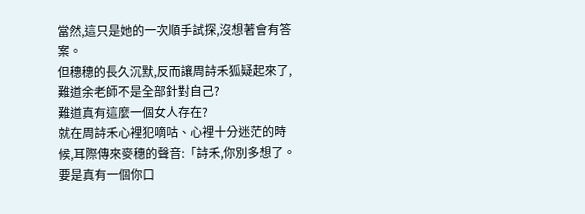當然,這只是她的一次順手試探,沒想著會有答案。
但穗穗的長久沉默,反而讓周詩禾狐疑起來了,難道余老師不是全部針對自己?
難道真有這麼一個女人存在?
就在周詩禾心裡犯嘀咕、心裡十分迷茫的時候,耳際傳來麥穗的聲音:「詩禾,你別多想了。
要是真有一個你口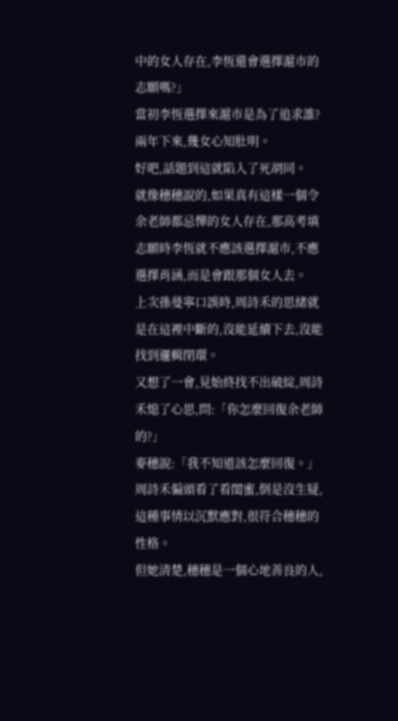中的女人存在,李恆還會選擇滬市的志願嗎?」
當初李恆選擇來滬市是為了追求誰?
兩年下來,幾女心知肚明。
好吧,話題到這就陷入了死胡同。
就像穗穗說的,如果真有這樣一個令余老師都忌憚的女人存在,那高考填志願時李恆就不應該選擇滬市,不應選擇肖涵,而是會跟那個女人去。
上次孫曼寧口誤時,周詩禾的思緒就是在這裡中斷的,沒能延續下去,沒能找到邏輯閉環。
又想了一會,見始終找不出破綻,周詩禾熄了心思,問:「你怎麼回復余老師的?」
麥穗說:「我不知道該怎麼回復。」
周詩禾偏頭看了看閨蜜,倒是沒生疑,這種事情以沉默應對,很符合穗穗的性格。
但她清楚,穗穗是一個心地善良的人,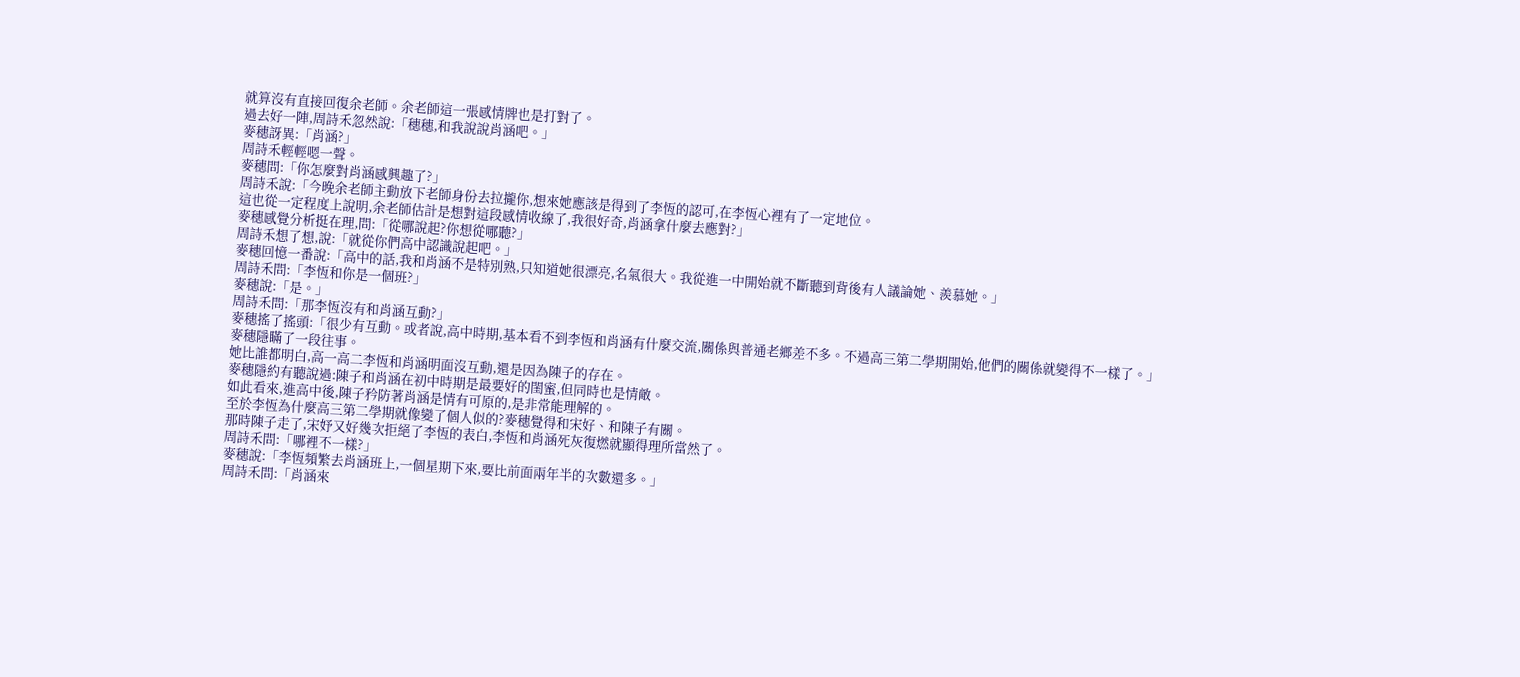就算沒有直接回復余老師。余老師這一張感情牌也是打對了。
過去好一陣,周詩禾忽然說:「穗穗,和我說說肖涵吧。」
麥穗訝異:「肖涵?」
周詩禾輕輕嗯一聲。
麥穗問:「你怎麼對肖涵感興趣了?」
周詩禾說:「今晚余老師主動放下老師身份去拉攏你,想來她應該是得到了李恆的認可,在李恆心裡有了一定地位。
這也從一定程度上說明,余老師估計是想對這段感情收線了,我很好奇,肖涵拿什麼去應對?」
麥穗感覺分析挺在理,問:「從哪說起?你想從哪聽?」
周詩禾想了想,說:「就從你們高中認識說起吧。」
麥穗回憶一番說:「高中的話,我和肖涵不是特別熟,只知道她很漂亮,名氣很大。我從進一中開始就不斷聽到背後有人議論她、羨慕她。」
周詩禾問:「李恆和你是一個班?」
麥穗說:「是。」
周詩禾問:「那李恆沒有和肖涵互動?」
麥穗搖了搖頭:「很少有互動。或者說,高中時期,基本看不到李恆和肖涵有什麼交流,關係與普通老鄉差不多。不過高三第二學期開始,他們的關係就變得不一樣了。」
麥穗隱瞞了一段往事。
她比誰都明白,高一高二李恆和肖涵明面沒互動,還是因為陳子的存在。
麥穗隱約有聽說過:陳子和肖涵在初中時期是最要好的閨蜜,但同時也是情敵。
如此看來,進高中後,陳子矜防著肖涵是情有可原的,是非常能理解的。
至於李恆為什麼高三第二學期就像變了個人似的?麥穗覺得和宋好、和陳子有關。
那時陳子走了,宋妤又好幾次拒絕了李恆的表白,李恆和肖涵死灰復燃就顯得理所當然了。
周詩禾問:「哪裡不一樣?」
麥穗說:「李恆頻繁去肖涵班上,一個星期下來,要比前面兩年半的次數還多。」
周詩禾問:「肖涵來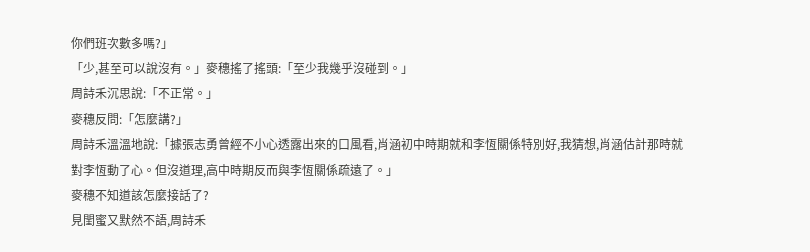你們班次數多嗎?」
「少,甚至可以說沒有。」麥穗搖了搖頭:「至少我幾乎沒碰到。」
周詩禾沉思說:「不正常。」
麥穗反問:「怎麼講?」
周詩禾溫溫地說:「據張志勇曾經不小心透露出來的口風看,肖涵初中時期就和李恆關係特別好,我猜想,肖涵估計那時就對李恆動了心。但沒道理,高中時期反而與李恆關係疏遠了。」
麥穗不知道該怎麼接話了?
見閨蜜又默然不語,周詩禾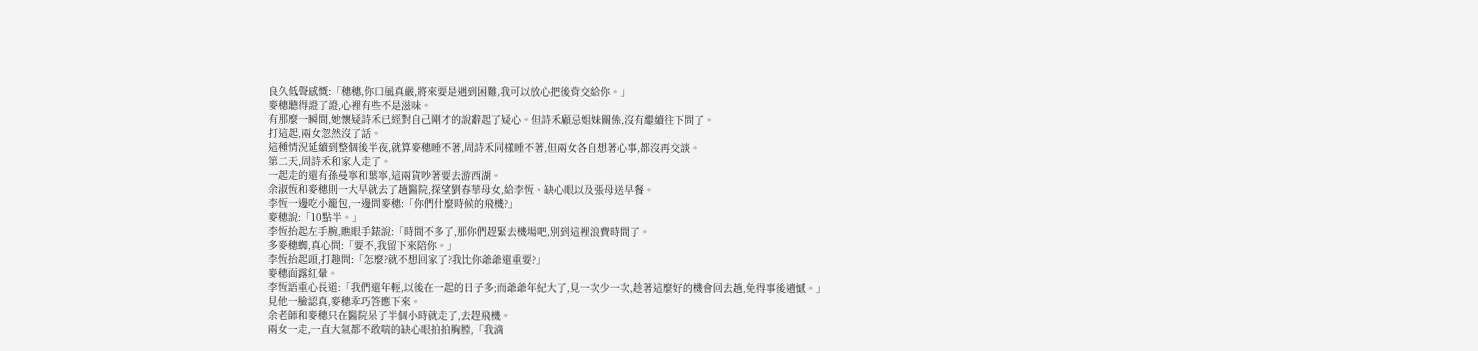良久低聲感慨:「穗穗,你口風真嚴,將來要是遇到困難,我可以放心把後背交給你。」
麥穗聽得證了證,心裡有些不是滋味。
有那麼一瞬間,她懷疑詩禾已經對自己剛才的說辭起了疑心。但詩禾顧忌姐妹關係,沒有繼續往下問了。
打這起,兩女忽然沒了話。
這種情況延續到整個後半夜,就算麥穗睡不著,周詩禾同樣睡不著,但兩女各自想著心事,都沒再交談。
第二天,周詩禾和家人走了。
一起走的還有孫曼寧和葉寧,這兩貨吵著要去游西湖。
余淑恆和麥穗則一大早就去了趟醫院,探望劉春華母女,給李恆、缺心眼以及張母送早餐。
李恆一邊吃小籠包,一邊問麥穗:「你們什麼時候的飛機?」
麥穗說:「10點半。」
李恆抬起左手腕,瞧眼手錶說:「時間不多了,那你們趕緊去機場吧,別到這裡浪費時間了。
多麥穗蜘,真心問:「要不,我留下來陪你。」
李恆抬起頭,打趣問:「怎麼?就不想回家了?我比你爺爺還重要?」
麥穗面露紅暈。
李恆語重心長道:「我們還年輕,以後在一起的日子多;而爺爺年紀大了,見一次少一次,趁著這麼好的機會回去趟,免得事後遺憾。」
見他一臉認真,麥穗乖巧答應下來。
余老師和麥穗只在醫院呆了半個小時就走了,去趕飛機。
兩女一走,一直大氣都不敢喘的缺心眼拍拍胸膛,「我滴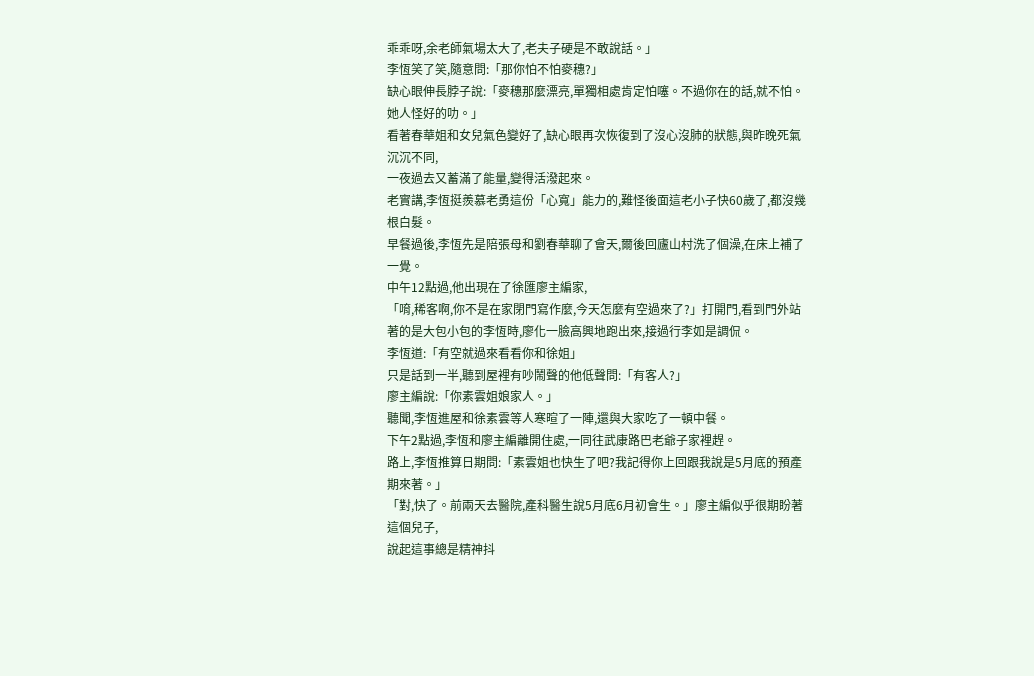乖乖呀,余老師氣場太大了,老夫子硬是不敢說話。」
李恆笑了笑,隨意問:「那你怕不怕麥穗?」
缺心眼伸長脖子說:「麥穗那麼漂亮,單獨相處肯定怕噻。不過你在的話,就不怕。她人怪好的叻。」
看著春華姐和女兒氣色變好了,缺心眼再次恢復到了沒心沒肺的狀態,與昨晚死氣沉沉不同,
一夜過去又蓄滿了能量,變得活潑起來。
老實講,李恆挺羨慕老勇這份「心寬」能力的,難怪後面這老小子快60歲了,都沒幾根白髮。
早餐過後,李恆先是陪張母和劉春華聊了會天,爾後回廬山村洗了個澡,在床上補了一覺。
中午12點過,他出現在了徐匯廖主編家,
「唷,稀客啊,你不是在家閉門寫作麼,今天怎麼有空過來了?」打開門,看到門外站著的是大包小包的李恆時,廖化一臉高興地跑出來,接過行李如是調侃。
李恆道:「有空就過來看看你和徐姐」
只是話到一半,聽到屋裡有吵鬧聲的他低聲問:「有客人?」
廖主編說:「你素雲姐娘家人。」
聽聞,李恆進屋和徐素雲等人寒暄了一陣,還與大家吃了一頓中餐。
下午2點過,李恆和廖主編離開住處,一同往武康路巴老爺子家裡趕。
路上,李恆推算日期問:「素雲姐也快生了吧?我記得你上回跟我說是5月底的預產期來著。」
「對,快了。前兩天去醫院,產科醫生說5月底6月初會生。」廖主編似乎很期盼著這個兒子,
說起這事總是精神抖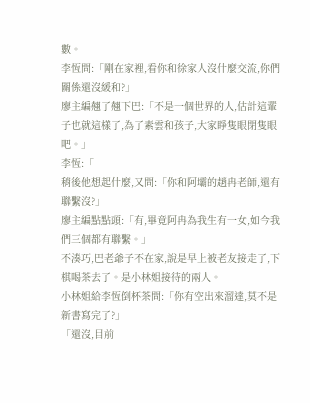數。
李恆問:「剛在家裡,看你和徐家人沒什麼交流,你們關係還沒緩和?」
廖主編翹了翹下巴:「不是一個世界的人,估計這輩子也就這樣了,為了素雲和孩子,大家睜隻眼閉隻眼吧。」
李恆:「
稍後他想起什麼,又問:「你和阿壩的趙冉老師,還有聯繫沒?」
廖主編點點頭:「有,畢竟阿冉為我生有一女,如今我們三個都有聯繫。」
不湊巧,巴老爺子不在家,說是早上被老友接走了,下棋喝茶去了。是小林姐接待的兩人。
小林姐給李恆倒杯茶問:「你有空出來溜達,莫不是新書寫完了?」
「還沒,目前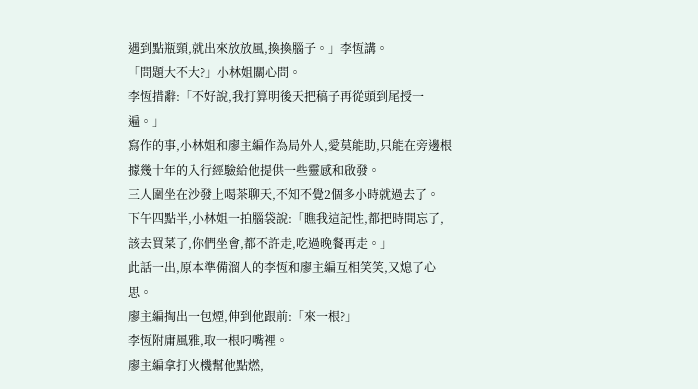遇到點瓶頸,就出來放放風,換換腦子。」李恆講。
「問題大不大?」小林姐關心問。
李恆措辭:「不好說,我打算明後天把稿子再從頭到尾授一遍。」
寫作的事,小林姐和廖主編作為局外人,愛莫能助,只能在旁邊根據幾十年的入行經驗給他提供一些靈感和啟發。
三人圍坐在沙發上喝茶聊天,不知不覺2個多小時就過去了。
下午四點半,小林姐一拍腦袋說:「瞧我這記性,都把時間忘了,該去買菜了,你們坐會,都不許走,吃過晚餐再走。」
此話一出,原本準備溜人的李恆和廖主編互相笑笑,又熄了心思。
廖主編掏出一包煙,伸到他跟前:「來一根?」
李恆附庸風雅,取一根叼嘴裡。
廖主編拿打火機幫他點燃,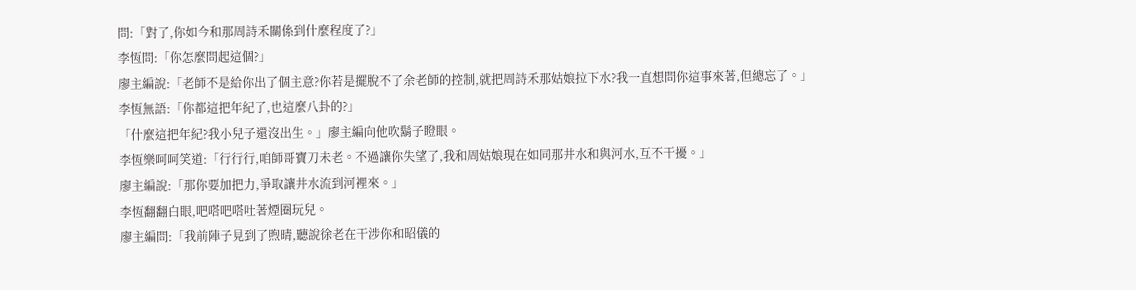問:「對了,你如今和那周詩禾關係到什麼程度了?」
李恆問:「你怎麼問起這個?」
廖主編說:「老師不是給你出了個主意?你若是擺脫不了余老師的控制,就把周詩禾那姑娘拉下水?我一直想問你這事來著,但總忘了。」
李恆無語:「你都這把年紀了,也這麼八卦的?」
「什麼這把年紀?我小兒子還沒出生。」廖主編向他吹鬍子瞪眼。
李恆樂呵呵笑道:「行行行,咱師哥寶刀未老。不過讓你失望了,我和周姑娘現在如同那井水和與河水,互不干擾。」
廖主編說:「那你要加把力,爭取讓井水流到河裡來。」
李恆翻翻白眼,吧嗒吧嗒吐著煙圈玩兒。
廖主編問:「我前陣子見到了煦晴,聽說徐老在干涉你和昭儀的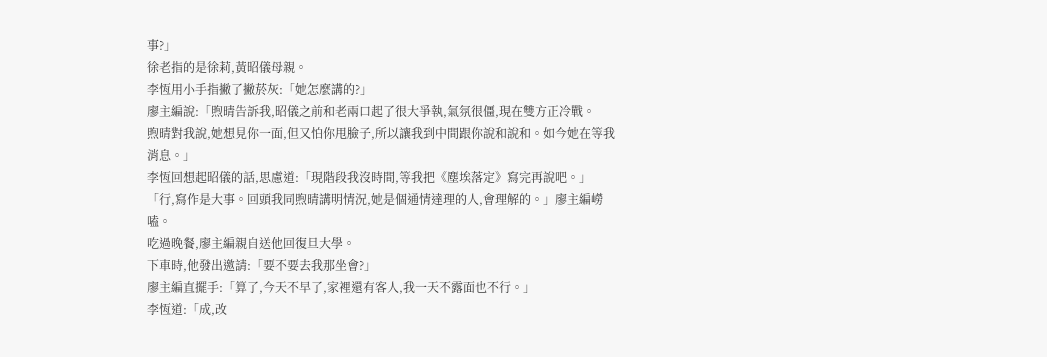事?」
徐老指的是徐莉,黃昭儀母親。
李恆用小手指撇了撇菸灰:「她怎麼講的?」
廖主編說:「煦晴告訴我,昭儀之前和老兩口起了很大爭執,氣氛很僵,現在雙方正冷戰。
煦晴對我說,她想見你一面,但又怕你甩臉子,所以讓我到中間跟你說和說和。如今她在等我消息。」
李恆回想起昭儀的話,思慮道:「現階段我沒時間,等我把《塵埃落定》寫完再說吧。」
「行,寫作是大事。回頭我同煦晴講明情況,她是個通情達理的人,會理解的。」廖主編嶗嗑。
吃過晚餐,廖主編親自送他回復旦大學。
下車時,他發出邀請:「要不要去我那坐會?」
廖主編直擺手:「算了,今天不早了,家裡還有客人,我一天不露面也不行。」
李恆道:「成,改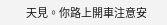天見。你路上開車注意安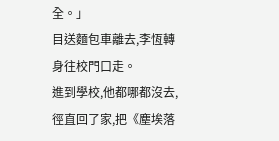全。」
目送麵包車離去,李恆轉身往校門口走。
進到學校,他都哪都沒去,徑直回了家,把《塵埃落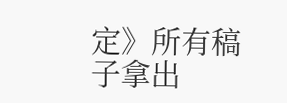定》所有稿子拿出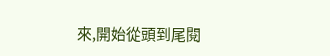來,開始從頭到尾閱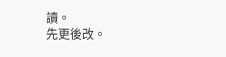讀。
先更後改。